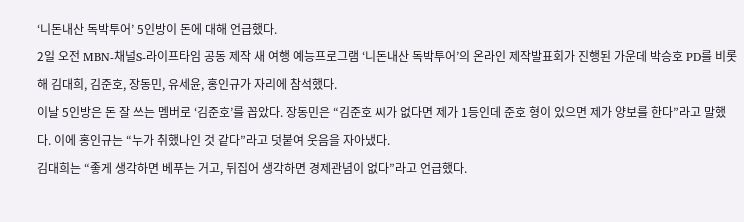‘니돈내산 독박투어’ 5인방이 돈에 대해 언급했다.
2일 오전 MBN-채널S-라이프타임 공동 제작 새 여행 예능프로그램 ‘니돈내산 독박투어’의 온라인 제작발표회가 진행된 가운데 박승호 PD를 비롯해 김대희, 김준호, 장동민, 유세윤, 홍인규가 자리에 참석했다.
이날 5인방은 돈 잘 쓰는 멤버로 ‘김준호’를 꼽았다. 장동민은 “김준호 씨가 없다면 제가 1등인데 준호 형이 있으면 제가 양보를 한다”라고 말했다. 이에 홍인규는 “누가 취했나인 것 같다”라고 덧붙여 웃음을 자아냈다.
김대희는 “좋게 생각하면 베푸는 거고, 뒤집어 생각하면 경제관념이 없다”라고 언급했다.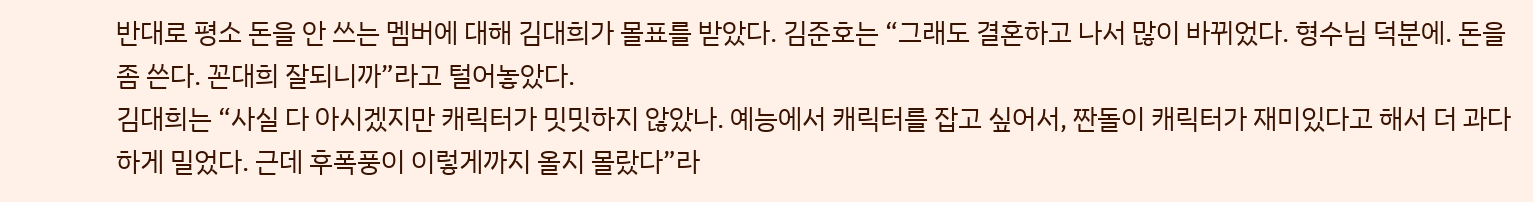반대로 평소 돈을 안 쓰는 멤버에 대해 김대희가 몰표를 받았다. 김준호는 “그래도 결혼하고 나서 많이 바뀌었다. 형수님 덕분에. 돈을 좀 쓴다. 꼰대희 잘되니까”라고 털어놓았다.
김대희는 “사실 다 아시겠지만 캐릭터가 밋밋하지 않았나. 예능에서 캐릭터를 잡고 싶어서, 짠돌이 캐릭터가 재미있다고 해서 더 과다하게 밀었다. 근데 후폭풍이 이렇게까지 올지 몰랐다”라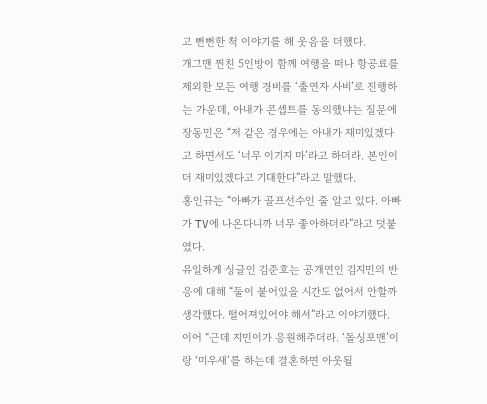고 뻔뻔한 척 이야기를 해 웃음을 더했다.
개그맨 찐친 5인방이 함께 여행을 떠나 항공료를 제외한 모든 여행 경비를 ‘출연자 사비’로 진행하는 가운데, 아내가 콘셉트를 동의했냐는 질문에 장동민은 “저 같은 경우에는 아내가 재미있겠다고 하면서도 ‘너무 이기지 마’라고 하더라. 본인이 더 재미있겠다고 기대한다”라고 말했다.
홍인규는 “아빠가 골프선수인 줄 알고 있다. 아빠가 TV에 나온다니까 너무 좋아하더라”라고 덧붙였다.
유일하게 싱글인 김준호는 공개연인 김지민의 반응에 대해 “둘이 붙어있을 시간도 없어서 안할까 생각했다. 떨어져있어야 해서”라고 이야기했다.
이어 “근데 지민이가 응원해주더라. ‘돌싱포맨’이랑 ‘미우새’를 하는데 결혼하면 아웃될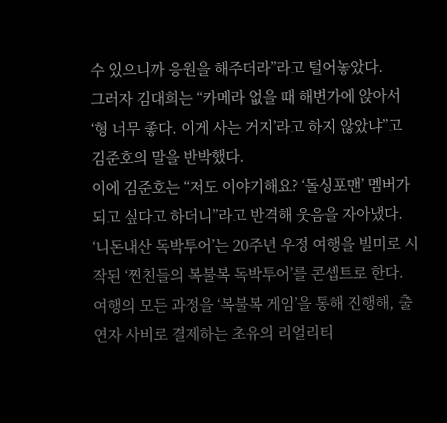수 있으니까 응원을 해주더라”라고 털어놓았다.
그러자 김대희는 “카메라 없을 때 해변가에 앉아서 ‘형 너무 좋다. 이게 사는 거지’라고 하지 않았냐”고 김준호의 말을 반박했다.
이에 김준호는 “저도 이야기해요? ‘돌싱포맨’ 멤버가 되고 싶다고 하더니”라고 반격해 웃음을 자아냈다.
‘니돈내산 독박투어’는 20주년 우정 여행을 빌미로 시작된 ‘찐친들의 복불복 독박투어’를 콘셉트로 한다. 여행의 모든 과정을 ‘복불복 게임’을 통해 진행해, 출연자 사비로 결제하는 초유의 리얼리티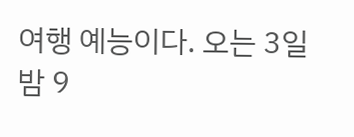여행 예능이다. 오는 3일 밤 9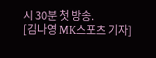시 30분 첫 방송.
[김나영 MK스포츠 기자]